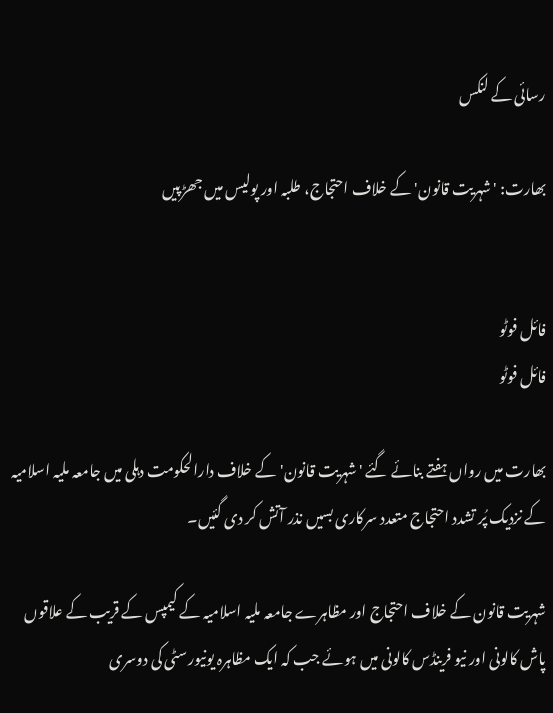رسائی کے لنکس

بھارت: 'شہریت قانون' کے خلاف احتجاج، طلبہ اور پولیس میں جھڑپیں


فائل فوٹو
فائل فوٹو

بھارت میں رواں ہفتے بنائے گئے 'شہریت قانون' کے خلاف دارالحکومت دہلی میں جامعہ ملیہ اسلامیہ کے نزدیک پُر تشدد احتجاج متعدد سرکاری بسیں نذر آتش کر دی گئیں۔

شہریت قانون کے خلاف احتجاج اور مظاہرے جامعہ ملیہ اسلامیہ کے کیمپس کے قریب کے علاقوں پاش کالونی اور نیو فرینڈس کالونی میں ہوئے جب کہ ایک مظاہرہ یونیورسٹی کی دوسری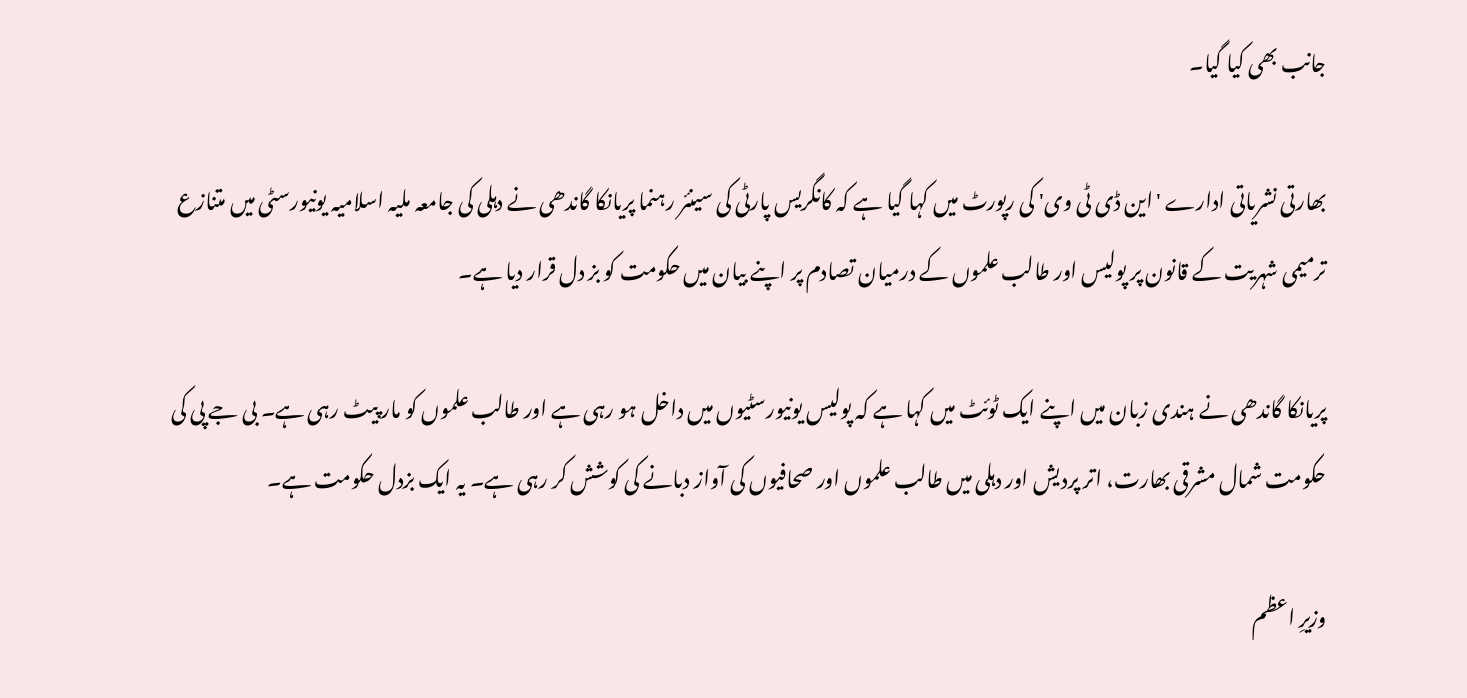جانب بھی کیا گیا۔

بھارتی نشریاتی ادارے 'این ڈی ٹی وی' کی رپورٹ میں کہا گیا ہے کہ کانگریس پارٹی کی سینئر رہنما پریانکا گاندھی نے دہلی کی جامعہ ملیہ اسلامیہ یونیورسٹی میں متنازع ترمیمی شہریت کے قانون پر پولیس اور طالب علموں کے درمیان تصادم پر اپنے بیان میں حکومت کو بز دل قرار دیا ہے۔

پریانکا گاندھی نے ہندی زبان میں اپنے ایک ٹوئٹ میں کہا ہے کہ پولیس یونیورسٹیوں میں داخل ہو رہی ہے اور طالب علموں کو مار پیٹ رہی ہے۔ بی جے پی کی حکومت شمال مشرقی بھارت، اتر پردیش اور دہلی میں طالب علموں اور صحافیوں کی آواز دبانے کی کوشش کر رہی ہے۔ یہ ایک بزدل حکومت ہے۔

وزیرِ اعظم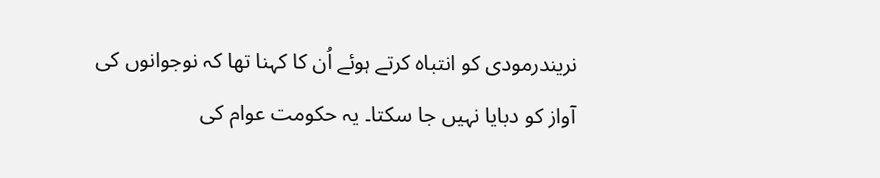نریندرمودی کو انتباہ کرتے ہوئے اُن کا کہنا تھا کہ نوجوانوں کی آواز کو دبایا نہیں جا سکتا۔ یہ حکومت عوام کی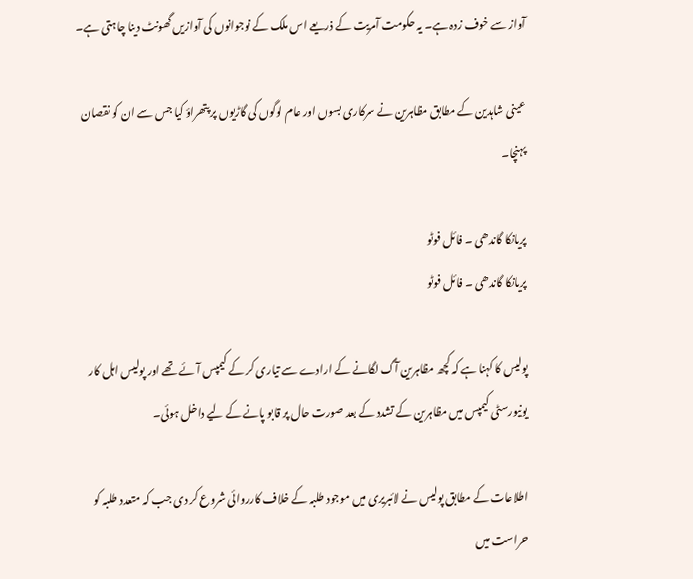آواز سے خوف زدہ ہے۔ یہ حکومت آمریت کے ذریعے اس ملک کے نوجوانوں کی آوازیں گھونٹ دینا چاہتی ہے۔

عینی شاہدین کے مطابق مظاہرین نے سرکاری بسوں اور عام لوگوں کی گاڑیوں پر پتھراؤ کیا جس سے ان کو نقصان پہنچا۔

پریانکا گاندھی ۔ فائل فوٹو
پریانکا گاندھی ۔ فائل فوٹو

پولیس کا کہنا ہے کہ کچھ مظاہرین آگ لگانے کے ارادے سے تیاری کر کے کیمپس آئے تھے اور پولیس اہل کار یونیورسٹی کیمپس میں مظاہرین کے تشدد کے بعد صورت حال پر قابو پانے کے لیے داخل ہوئی۔

اطلاعات کے مطابق پولیس نے لائبریری میں موجود طلبہ کے خلاف کارروائی شروع کر دی جب کہ متعدد طلبہ کو حراست میں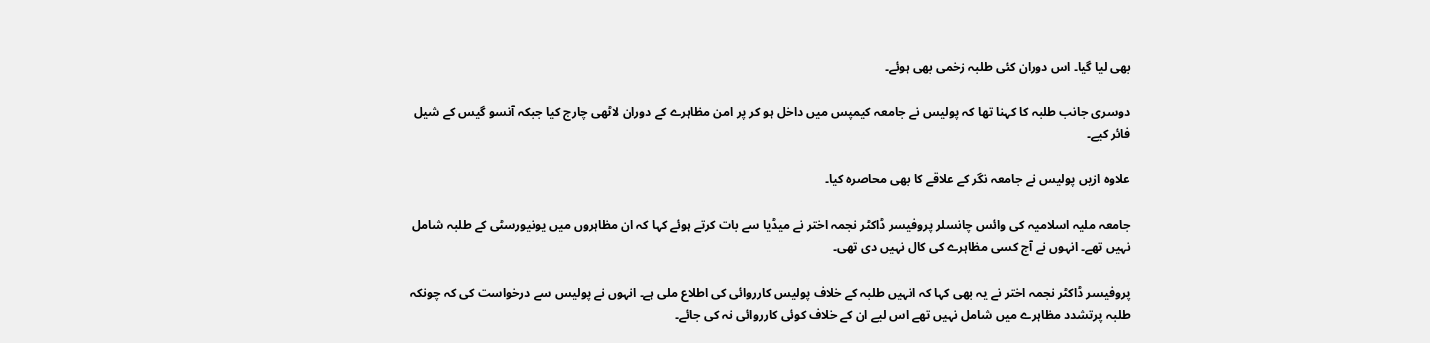بھی لیا گیا۔ اس دوران کئی طلبہ زخمی بھی ہوئے۔

دوسری جانب طلبہ کا کہنا تھا کہ پولیس نے جامعہ کیمپس میں داخل ہو کر پر امن مظاہرے کے دوران لاٹھی چارج کیا جبکہ آنسو گیس کے شیل فائر کیے۔

علاوہ ازیں پولیس نے جامعہ نگر کے علاقے کا بھی محاصرہ کیا۔

جامعہ ملیہ اسلامیہ کی وائس چانسلر پروفیسر ڈاکٹر نجمہ اختر نے میڈیا سے بات کرتے ہوئے کہا کہ ان مظاہروں میں یونیورسٹی کے طلبہ شامل نہیں تھے۔ انہوں نے آج کسی مظاہرے کی کال نہیں دی تھی۔

پروفیسر ڈاکٹر نجمہ اختر نے یہ بھی کہا کہ انہیں طلبہ کے خلاف پولیس کارروائی کی اطلاع ملی ہے۔ انہوں نے پولیس سے درخواست کی کہ چونکہ طلبہ پرتشدد مظاہرے میں شامل نہیں تھے اس لیے ان کے خلاف کوئی کارروائی نہ کی جائے۔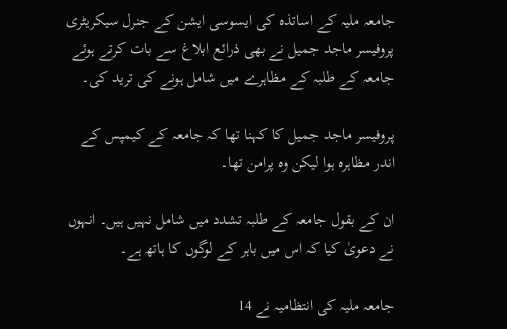جامعہ ملیہ کے اساتذہ کی ایسوسی ایشن کے جنرل سیکریٹری پروفیسر ماجد جمیل نے بھی ذرائع ابلاغ سے بات کرتے ہوئے جامعہ کے طلبہ کے مظاہرے میں شامل ہونے کی ترید کی۔

پروفیسر ماجد جمیل کا کہنا تھا کہ جامعہ کے کیمپس کے اندر مظاہرہ ہوا لیکن وہ پرامن تھا۔

ان کے بقول جامعہ کے طلبہ تشدد میں شامل نہیں ہیں۔ انہوں نے دعویٰ کیا کہ اس میں باہر کے لوگوں کا ہاتھ ہے۔

جامعہ ملیہ کی انتظامیہ نے 14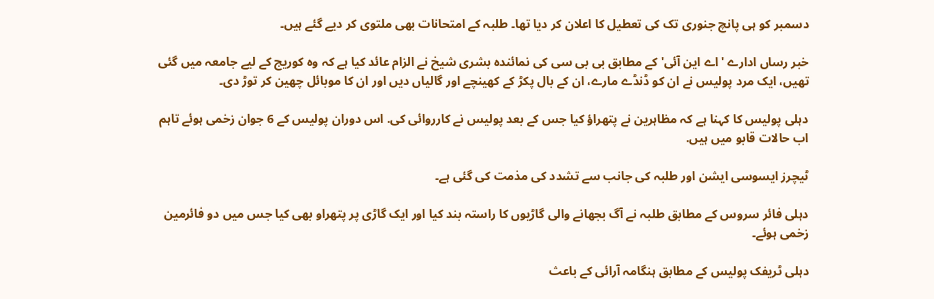دسمبر کو ہی پانچ جنوری تک کی تعطیل کا اعلان کر دیا تھا۔ طلبہ کے امتحانات بھی ملتوی کر دیے گئے ہیں۔

خبر رساں ادارے 'اے این آئی' کے مطابق بی بی سی کی نمائندہ بشری شیخ نے الزام عائد کیا ہے کہ وہ کوریج کے لیے جامعہ میں گئی تھیں، ایک مرد پولیس نے ان کو ڈنڈے مارے، ان کے بال پکڑ کے کھینچے اور گالیاں دیں اور ان کا موبائل چھین کر توڑ دی۔

دہلی پولیس کا کہنا ہے کہ مظاہرین نے پتھراؤ کیا جس کے بعد پولیس نے کارروائی کی. اس دوران پولیس کے 6 جوان زخمی ہوئے تاہم اب حالات قابو میں ہیں.

ٹیچرز ایسوسی ایشن اور طلبہ کی جانب سے تشدد کی مذمت کی گئی ہے۔

دہلی فائر سروس کے مطابق طلبہ نے آگ بجھانے والی گاڑیوں کا راستہ بند کیا اور ایک گاڑی پر پتھراو بھی کیا جس میں دو فائرمین زخمی ہوئے۔

دہلی ٹریفک پولیس کے مطابق ہنگامہ آرائی کے باعث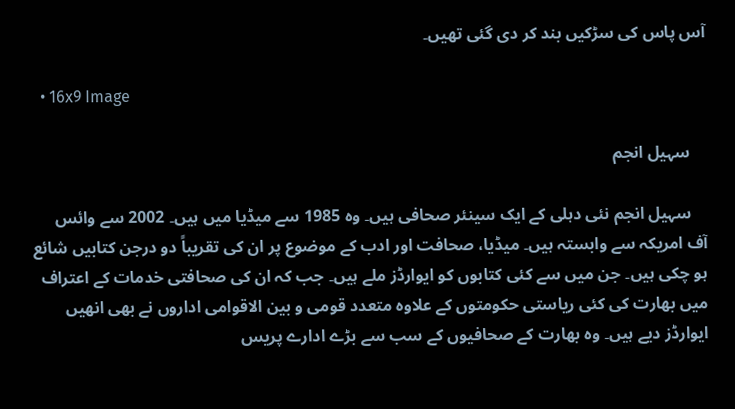آس پاس کی سڑکیں بند کر دی گئی تھیں۔

  • 16x9 Image

    سہیل انجم

    سہیل انجم نئی دہلی کے ایک سینئر صحافی ہیں۔ وہ 1985 سے میڈیا میں ہیں۔ 2002 سے وائس آف امریکہ سے وابستہ ہیں۔ میڈیا، صحافت اور ادب کے موضوع پر ان کی تقریباً دو درجن کتابیں شائع ہو چکی ہیں۔ جن میں سے کئی کتابوں کو ایوارڈز ملے ہیں۔ جب کہ ان کی صحافتی خدمات کے اعتراف میں بھارت کی کئی ریاستی حکومتوں کے علاوہ متعدد قومی و بین الاقوامی اداروں نے بھی انھیں ایوارڈز دیے ہیں۔ وہ بھارت کے صحافیوں کے سب سے بڑے ادارے پریس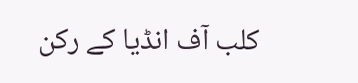کلب آف انڈیا کے رکن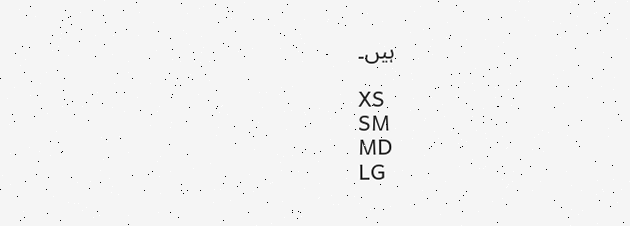ہیں۔

XS
SM
MD
LG